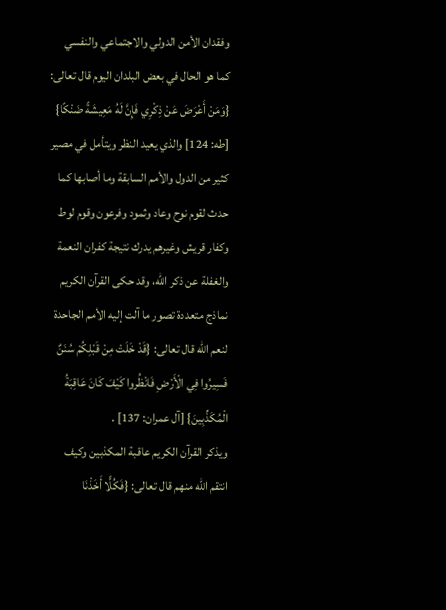وفقدان الأمن الدولي والاجتماعي والنفسي كما هو الحال في بعض البلدان اليوم قال تعالى: {وَمَنْ أَعْرَضَ عَنْ ذِكْرِي فَإِنَّ لَهُ مَعِيشَةً ضَنْكًا} [طه: 124] والذي يعيد النظر ويتأمل في مصير كثير من الدول والأمم السابقة وما أصابها كما حدث لقوم نوح وعاد وثمود وفرعون وقوم لوط وكفار قريش وغيرهم يدرك نتيجة كفران النعمة والغفلة عن ذكر الله، وقد حكى القرآن الكريم نماذج متعددة تصور ما آلت إليه الأمم الجاحدة لنعم الله قال تعالى: {قَدْ خَلَتْ مِنْ قَبْلِكُمْ سُنَنٌ فَسِيرُوا فِي الْأَرْضِ فَانْظُروا كَيْفَ كَانَ عَاقِبَةُ الْمُكَذِّبِينَ} [آل عمران: 137] .
ويذكر القرآن الكريم عاقبة المكذبين وكيف انتقم الله منهم قال تعالى: {فَكُلًّا أَخَذْنَا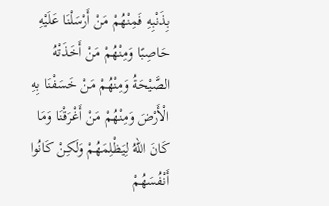بِذَنْبِهِ فَمِنْهُمْ مَنْ أَرْسَلْنَا عَلَيْهِ حَاصِبًا وَمِنْهُمْ مَنْ أَخَذَتْهُ الصَّيْحَةُ وَمِنْهُمْ مَنْ خَسَفْنَا بِهِ الْأَرْضَ وَمِنْهُمْ مَنْ أَغْرَقْنَا وَمَا كَانَ اللهُ لِيَظْلِمَهُمْ وَلَكِنْ كَانُوا أَنْفُسَهُمْ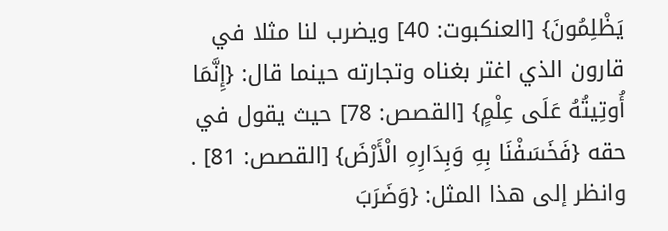يَظْلِمُونَ} [العنكبوت: 40] ويضرب لنا مثلا في قارون الذي اغتر بغناه وتجارته حينما قال: {إِنَّمَا أُوتِيتُهُ عَلَى عِلْمٍ} [القصص: 78] حيث يقول في حقه {فَخَسَفْنَا بِهِ وَبِدَارِهِ الْأَرْضَ} [القصص: 81] .
وانظر إلى هذا المثل: {وَضَرَبَ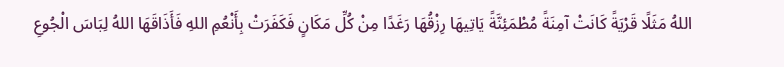اللهُ مَثَلًا قَرْيَةً كَانَتْ آمِنَةً مُطْمَئِنَّةً يَاتِيهَا رِزْقُهَا رَغَدًا مِنْ كُلِّ مَكَانٍ فَكَفَرَتْ بِأَنْعُمِ اللهِ فَأَذَاقَهَا اللهُ لِبَاسَ الْجُوعِ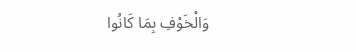وَالْخَوْفِ بِمَا كَانُوا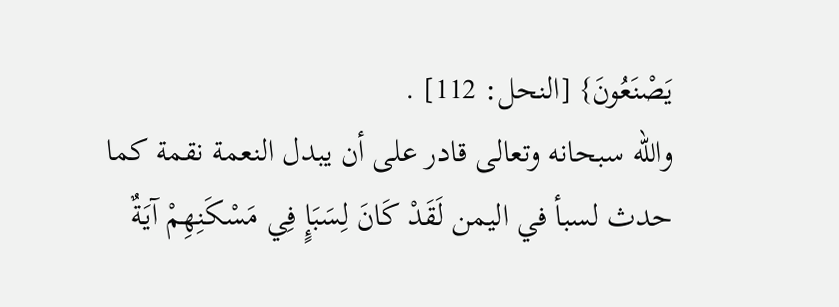يَصْنَعُونَ} [النحل: 112] .
والله سبحانه وتعالى قادر على أن يبدل النعمة نقمة كما حدث لسبأ في اليمن لَقَدْ كَانَ لِسَبَإٍ فِي مَسْكَنِهِمْ آيَةٌ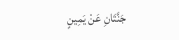جَنَّتَانِ عَنْ يَمِينٍ